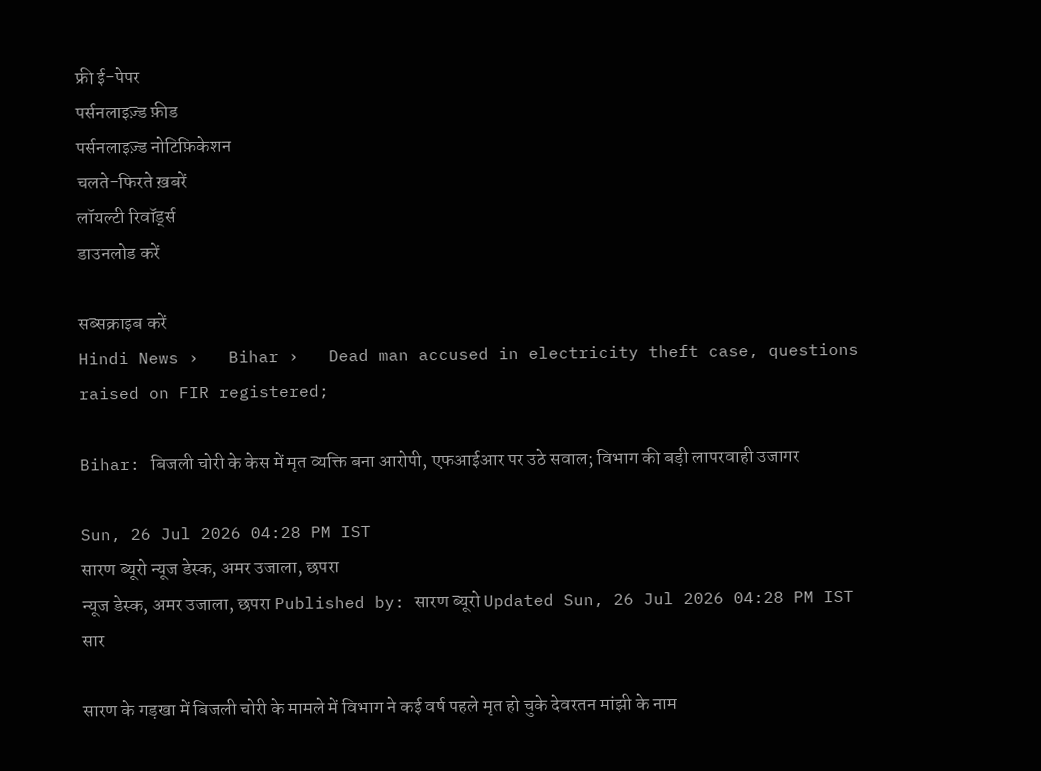फ्री ई-पेपर
पर्सनलाइज़्ड फ़ीड
पर्सनलाइज़्ड नोटिफ़िकेशन
चलते-फिरते ख़बरें
लॉयल्टी रिवॉर्ड्स
डाउनलोड करें

सब्सक्राइब करें
Hindi News ›   Bihar ›   Dead man accused in electricity theft case, questions raised on FIR registered;

Bihar: बिजली चोरी के केस में मृत व्यक्ति बना आरोपी, एफआईआर पर उठे सवाल; विभाग की बड़ी लापरवाही उजागर

Sun, 26 Jul 2026 04:28 PM IST
सारण ब्यूरो न्यूज डेस्क, अमर उजाला, छपरा
न्यूज डेस्क, अमर उजाला, छपरा Published by: सारण ब्यूरो Updated Sun, 26 Jul 2026 04:28 PM IST
सार

सारण के गड़खा में बिजली चोरी के मामले में विभाग ने कई वर्ष पहले मृत हो चुके देवरतन मांझी के नाम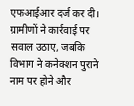एफआईआर दर्ज कर दी। ग्रामीणों ने कार्रवाई पर सवाल उठाए, जबकि विभाग ने कनेक्शन पुराने नाम पर होने और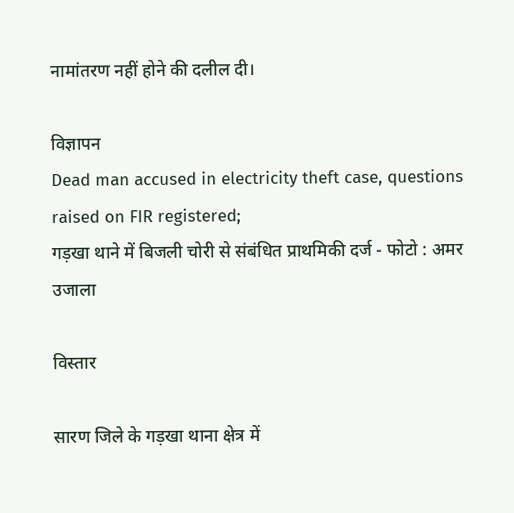नामांतरण नहीं होने की दलील दी।

विज्ञापन
Dead man accused in electricity theft case, questions raised on FIR registered;
गड़खा थाने में बिजली चोरी से संबंधित प्राथमिकी दर्ज - फोटो : अमर उजाला

विस्तार

सारण जिले के गड़खा थाना क्षेत्र में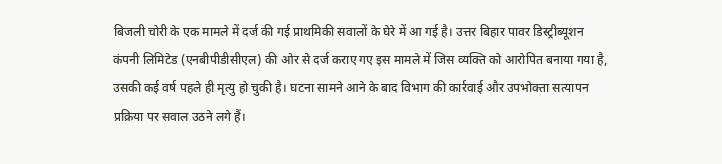बिजली चोरी के एक मामले में दर्ज की गई प्राथमिकी सवालों के घेरे में आ गई है। उत्तर बिहार पावर डिस्ट्रीब्यूशन कंपनी लिमिटेड (एनबीपीडीसीएल) की ओर से दर्ज कराए गए इस मामले में जिस व्यक्ति को आरोपित बनाया गया है, उसकी कई वर्ष पहले ही मृत्यु हो चुकी है। घटना सामने आने के बाद विभाग की कार्रवाई और उपभोक्ता सत्यापन प्रक्रिया पर सवाल उठने लगे हैं।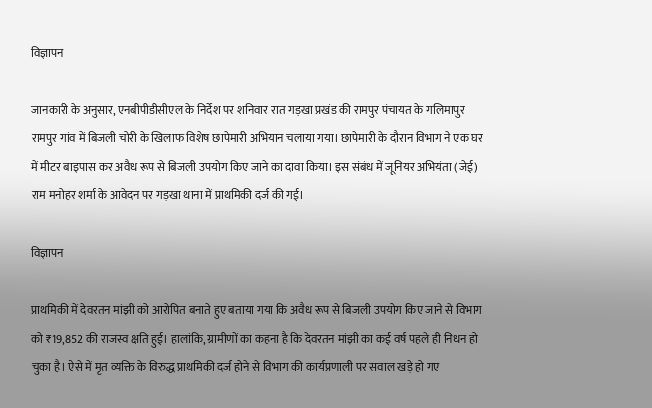विज्ञापन

जानकारी के अनुसार, एनबीपीडीसीएल के निर्देश पर शनिवार रात गड़खा प्रखंड की रामपुर पंचायत के गलिमापुर रामपुर गांव में बिजली चोरी के खिलाफ विशेष छापेमारी अभियान चलाया गया। छापेमारी के दौरान विभाग ने एक घर में मीटर बाइपास कर अवैध रूप से बिजली उपयोग किए जाने का दावा किया। इस संबंध में जूनियर अभियंता (जेई) राम मनोहर शर्मा के आवेदन पर गड़खा थाना में प्राथमिकी दर्ज की गई।

विज्ञापन

प्राथमिकी में देवरतन मांझी को आरोपित बनाते हुए बताया गया कि अवैध रूप से बिजली उपयोग किए जाने से विभाग को ₹19,852 की राजस्व क्षति हुई। हालांकि, ग्रामीणों का कहना है कि देवरतन मांझी का कई वर्ष पहले ही निधन हो चुका है। ऐसे में मृत व्यक्ति के विरुद्ध प्राथमिकी दर्ज होने से विभाग की कार्यप्रणाली पर सवाल खड़े हो गए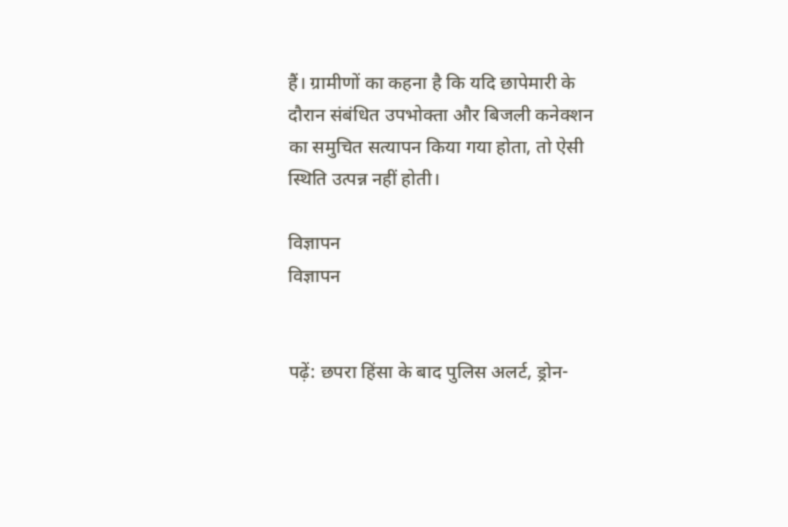हैं। ग्रामीणों का कहना है कि यदि छापेमारी के दौरान संबंधित उपभोक्ता और बिजली कनेक्शन का समुचित सत्यापन किया गया होता, तो ऐसी स्थिति उत्पन्न नहीं होती।

विज्ञापन
विज्ञापन


पढ़ें: छपरा हिंसा के बाद पुलिस अलर्ट, ड्रोन-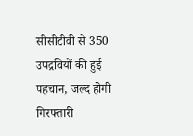सीसीटीवी से 350 उपद्रवियों की हुई पहचान, जल्द होगी गिरफ्तारी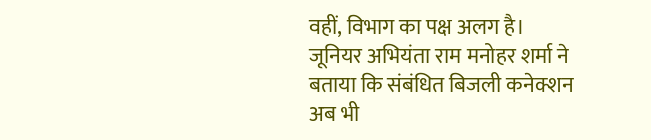वहीं, विभाग का पक्ष अलग है। जूनियर अभियंता राम मनोहर शर्मा ने बताया कि संबंधित बिजली कनेक्शन अब भी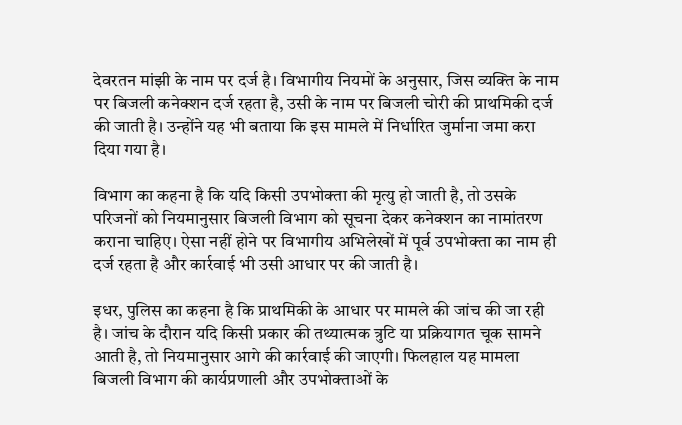देवरतन मांझी के नाम पर दर्ज है। विभागीय नियमों के अनुसार, जिस व्यक्ति के नाम पर बिजली कनेक्शन दर्ज रहता है, उसी के नाम पर बिजली चोरी की प्राथमिकी दर्ज की जाती है। उन्होंने यह भी बताया कि इस मामले में निर्धारित जुर्माना जमा करा दिया गया है।

विभाग का कहना है कि यदि किसी उपभोक्ता की मृत्यु हो जाती है, तो उसके परिजनों को नियमानुसार बिजली विभाग को सूचना देकर कनेक्शन का नामांतरण कराना चाहिए। ऐसा नहीं होने पर विभागीय अभिलेखों में पूर्व उपभोक्ता का नाम ही दर्ज रहता है और कार्रवाई भी उसी आधार पर की जाती है।

इधर, पुलिस का कहना है कि प्राथमिकी के आधार पर मामले की जांच की जा रही है। जांच के दौरान यदि किसी प्रकार की तथ्यात्मक त्रुटि या प्रक्रियागत चूक सामने आती है, तो नियमानुसार आगे की कार्रवाई की जाएगी। फिलहाल यह मामला बिजली विभाग की कार्यप्रणाली और उपभोक्ताओं के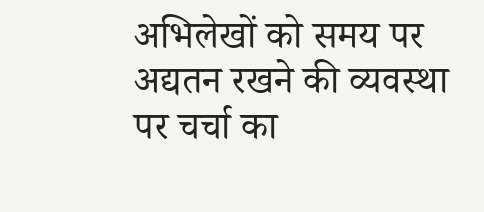अभिलेखों को समय पर अद्यतन रखने की व्यवस्था पर चर्चा का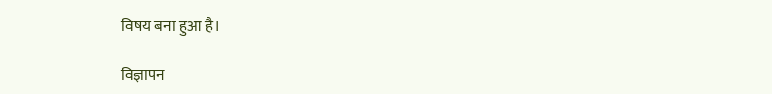विषय बना हुआ है।

विज्ञापन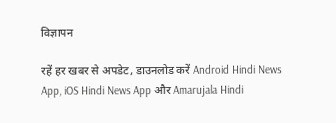विज्ञापन

रहें हर खबर से अपडेट, डाउनलोड करें Android Hindi News App, iOS Hindi News App और Amarujala Hindi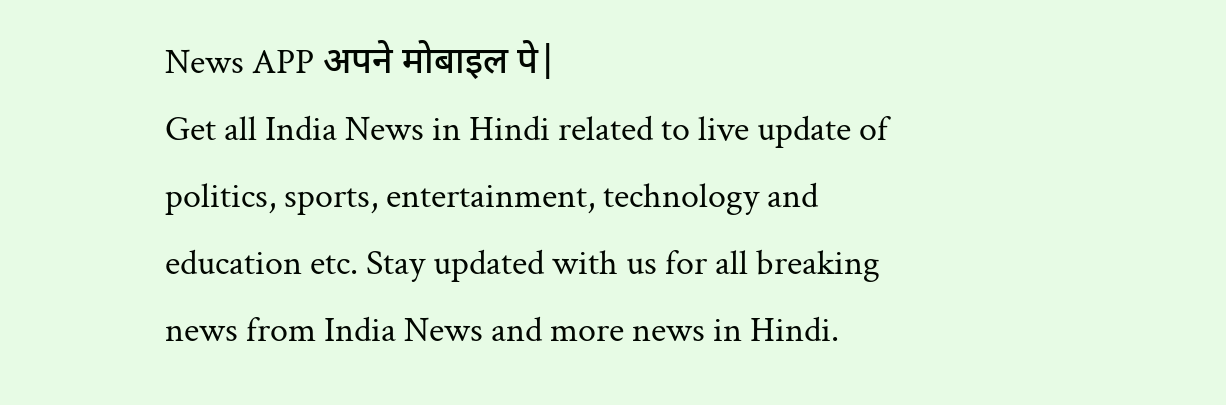News APP अपने मोबाइल पे|
Get all India News in Hindi related to live update of politics, sports, entertainment, technology and education etc. Stay updated with us for all breaking news from India News and more news in Hindi.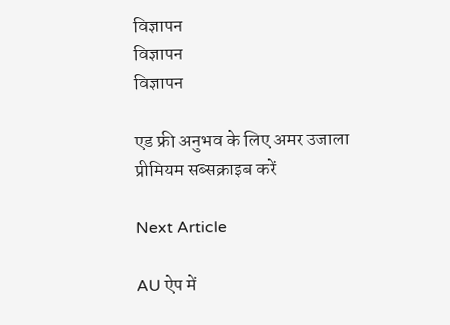विज्ञापन
विज्ञापन
विज्ञापन

एड फ्री अनुभव के लिए अमर उजाला प्रीमियम सब्सक्राइब करें

Next Article

AU ऐप में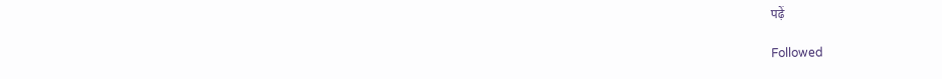पढ़ें

Followed